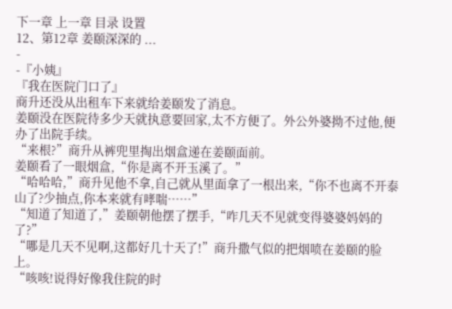下一章 上一章 目录 设置
12、第12章 姜颐深深的 ...
-
-『小姨』
『我在医院门口了』
商升还没从出租车下来就给姜颐发了消息。
姜颐没在医院待多少天就执意要回家,太不方便了。外公外婆拗不过他,便办了出院手续。
“来根?”商升从裤兜里掏出烟盒递在姜颐面前。
姜颐看了一眼烟盒,“你是离不开玉溪了。”
“哈哈哈,”商升见他不拿,自己就从里面拿了一根出来,“你不也离不开泰山了?少抽点,你本来就有哮喘……”
“知道了知道了,”姜颐朝他摆了摆手,“咋几天不见就变得婆婆妈妈的了?”
“哪是几天不见啊,这都好几十天了!”商升撒气似的把烟喷在姜颐的脸上。
“咳咳!说得好像我住院的时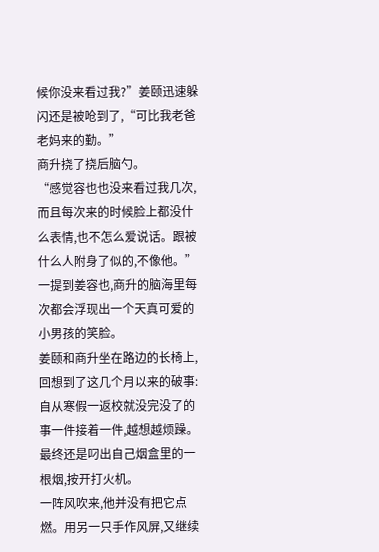候你没来看过我?”姜颐迅速躲闪还是被呛到了,“可比我老爸老妈来的勤。”
商升挠了挠后脑勺。
“感觉容也也没来看过我几次,而且每次来的时候脸上都没什么表情,也不怎么爱说话。跟被什么人附身了似的,不像他。”
一提到姜容也,商升的脑海里每次都会浮现出一个天真可爱的小男孩的笑脸。
姜颐和商升坐在路边的长椅上,回想到了这几个月以来的破事:自从寒假一返校就没完没了的事一件接着一件,越想越烦躁。最终还是叼出自己烟盒里的一根烟,按开打火机。
一阵风吹来,他并没有把它点燃。用另一只手作风屏,又继续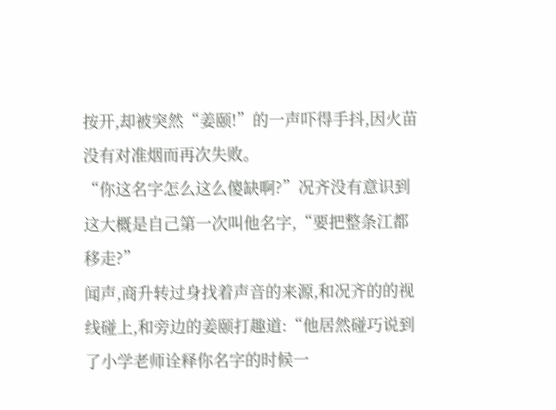按开,却被突然“姜颐!”的一声吓得手抖,因火苗没有对准烟而再次失败。
“你这名字怎么这么傻缺啊?”况齐没有意识到这大概是自己第一次叫他名字,“要把整条江都移走?”
闻声,商升转过身找着声音的来源,和况齐的的视线碰上,和旁边的姜颐打趣道:“他居然碰巧说到了小学老师诠释你名字的时候一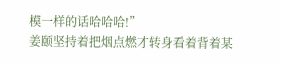模一样的话哈哈哈!”
姜颐坚持着把烟点燃才转身看着背着某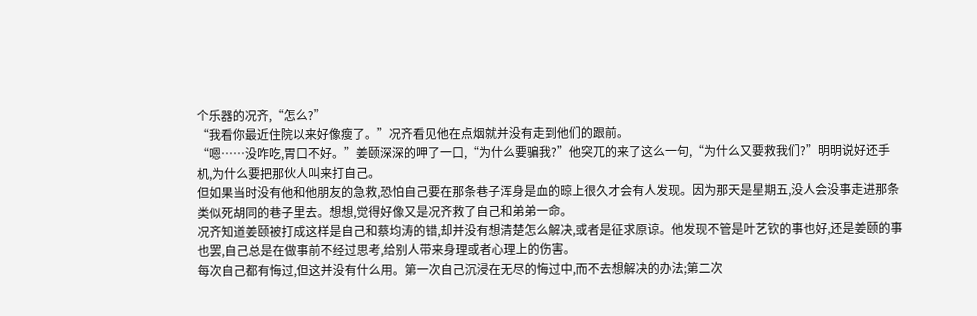个乐器的况齐,“怎么?”
“我看你最近住院以来好像瘦了。”况齐看见他在点烟就并没有走到他们的跟前。
“嗯……没咋吃,胃口不好。”姜颐深深的呷了一口,“为什么要骗我?”他突兀的来了这么一句,“为什么又要救我们?”明明说好还手机,为什么要把那伙人叫来打自己。
但如果当时没有他和他朋友的急救,恐怕自己要在那条巷子浑身是血的晾上很久才会有人发现。因为那天是星期五,没人会没事走进那条类似死胡同的巷子里去。想想,觉得好像又是况齐救了自己和弟弟一命。
况齐知道姜颐被打成这样是自己和蔡均涛的错,却并没有想清楚怎么解决,或者是征求原谅。他发现不管是叶艺钦的事也好,还是姜颐的事也罢,自己总是在做事前不经过思考,给别人带来身理或者心理上的伤害。
每次自己都有悔过,但这并没有什么用。第一次自己沉浸在无尽的悔过中,而不去想解决的办法;第二次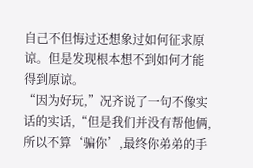自己不但悔过还想象过如何征求原谅。但是发现根本想不到如何才能得到原谅。
“因为好玩,”况齐说了一句不像实话的实话,“但是我们并没有帮他俩,所以不算‘骗你’,最终你弟弟的手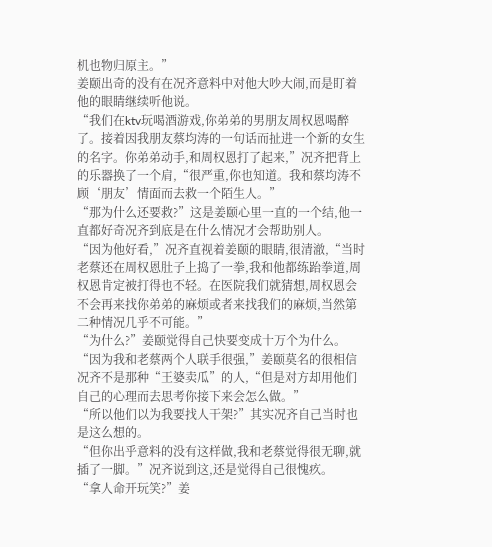机也物归原主。”
姜颐出奇的没有在况齐意料中对他大吵大闹,而是盯着他的眼睛继续听他说。
“我们在ktv玩喝酒游戏,你弟弟的男朋友周权恩喝醉了。接着因我朋友蔡均涛的一句话而扯进一个新的女生的名字。你弟弟动手,和周权恩打了起来,”况齐把背上的乐器换了一个肩,“很严重,你也知道。我和蔡均涛不顾‘朋友’情面而去救一个陌生人。”
“那为什么还要救?”这是姜颐心里一直的一个结,他一直都好奇况齐到底是在什么情况才会帮助别人。
“因为他好看,”况齐直视着姜颐的眼睛,很清澈,“当时老蔡还在周权恩肚子上捣了一拳,我和他都练跆拳道,周权恩肯定被打得也不轻。在医院我们就猜想,周权恩会不会再来找你弟弟的麻烦或者来找我们的麻烦,当然第二种情况几乎不可能。”
“为什么?”姜颐觉得自己快要变成十万个为什么。
“因为我和老蔡两个人联手很强,”姜颐莫名的很相信况齐不是那种“王婆卖瓜”的人,“但是对方却用他们自己的心理而去思考你接下来会怎么做。”
“所以他们以为我要找人干架?”其实况齐自己当时也是这么想的。
“但你出乎意料的没有这样做,我和老蔡觉得很无聊,就插了一脚。”况齐说到这,还是觉得自己很愧疚。
“拿人命开玩笑?”姜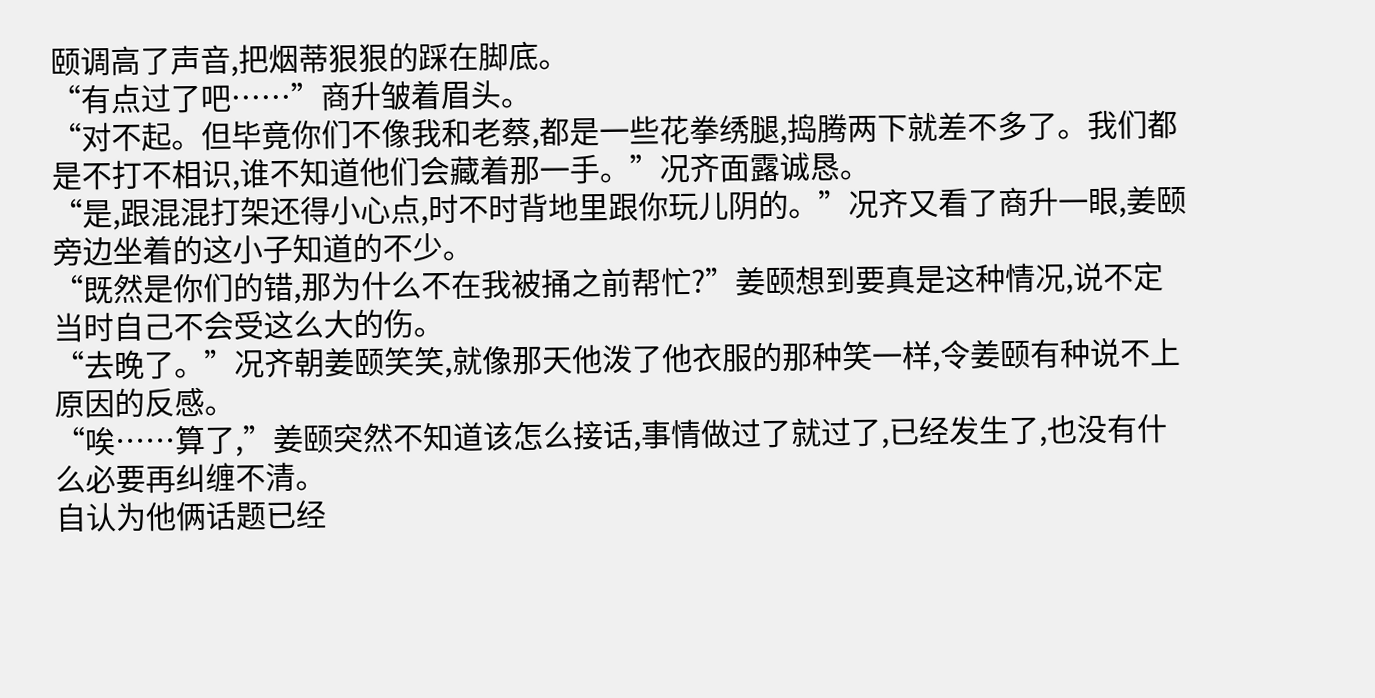颐调高了声音,把烟蒂狠狠的踩在脚底。
“有点过了吧……”商升皱着眉头。
“对不起。但毕竟你们不像我和老蔡,都是一些花拳绣腿,捣腾两下就差不多了。我们都是不打不相识,谁不知道他们会藏着那一手。”况齐面露诚恳。
“是,跟混混打架还得小心点,时不时背地里跟你玩儿阴的。”况齐又看了商升一眼,姜颐旁边坐着的这小子知道的不少。
“既然是你们的错,那为什么不在我被捅之前帮忙?”姜颐想到要真是这种情况,说不定当时自己不会受这么大的伤。
“去晚了。”况齐朝姜颐笑笑,就像那天他泼了他衣服的那种笑一样,令姜颐有种说不上原因的反感。
“唉……算了,”姜颐突然不知道该怎么接话,事情做过了就过了,已经发生了,也没有什么必要再纠缠不清。
自认为他俩话题已经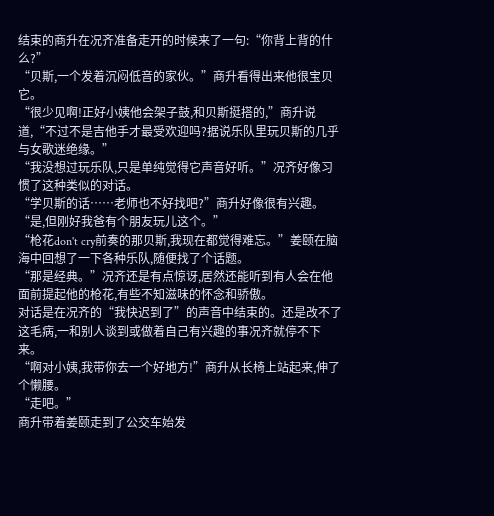结束的商升在况齐准备走开的时候来了一句:“你背上背的什么?”
“贝斯,一个发着沉闷低音的家伙。”商升看得出来他很宝贝它。
“很少见啊!正好小姨他会架子鼓,和贝斯挺搭的,”商升说道,“不过不是吉他手才最受欢迎吗?据说乐队里玩贝斯的几乎与女歌迷绝缘。”
“我没想过玩乐队,只是单纯觉得它声音好听。”况齐好像习惯了这种类似的对话。
“学贝斯的话……老师也不好找吧?”商升好像很有兴趣。
“是,但刚好我爸有个朋友玩儿这个。”
“枪花don't cry前奏的那贝斯,我现在都觉得难忘。”姜颐在脑海中回想了一下各种乐队,随便找了个话题。
“那是经典。”况齐还是有点惊讶,居然还能听到有人会在他面前提起他的枪花,有些不知滋味的怀念和骄傲。
对话是在况齐的“我快迟到了”的声音中结束的。还是改不了这毛病,一和别人谈到或做着自己有兴趣的事况齐就停不下来。
“啊对小姨,我带你去一个好地方!”商升从长椅上站起来,伸了个懒腰。
“走吧。”
商升带着姜颐走到了公交车始发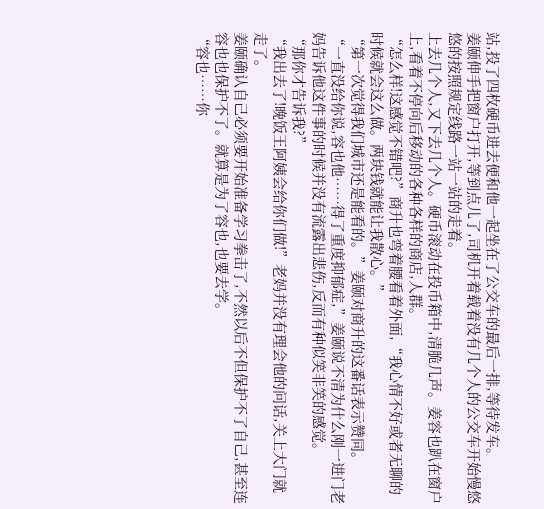站,投了四枚硬币进去便和他一起坐在了公交车的最后一排,等待发车。
姜颐伸手把窗户打开,等到点儿了,司机开着载着没有几个人的公交车开始慢悠悠的按照规定线路一站一站的走着。
上去几个人,又下去几个人。硬币滚动在投币箱中,清脆几声。姜容也趴在窗户上,看着不停向后移动的各种各样的商店,人群。
“怎么样!这感觉不错吧?”商升也弯着腰看着外面,“我心情不好或者无聊的时候就会这么做。两块钱就能让我散心。”
“第一次觉得我们城市还是能看的。”姜颐对商升的这番话表示赞同。
“一直没给你说,容也他……得了重度抑郁症,”姜颐说不清为什么刚一进门老妈告诉他这件事的时候并没有流露出悲伤,反而有种似笑非笑的感觉。
“那你才告诉我?”
“我出去了!晚饭王阿姨会给你们做!”老妈并没有理会他的问话,关上大门就走了。
姜颐确认自己必须要开始准备学习拳击了,不然以后不但保护不了自己,甚至连容也也保护不了。就算是为了容也,也要去学。
“容也……你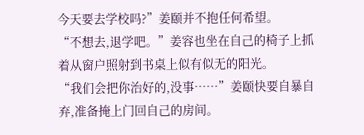今天要去学校吗?”姜颐并不抱任何希望。
“不想去,退学吧。”姜容也坐在自己的椅子上抓着从窗户照射到书桌上似有似无的阳光。
“我们会把你治好的,没事……”姜颐快要自暴自弃,准备掩上门回自己的房间。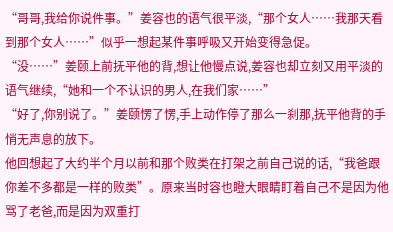“哥哥,我给你说件事。”姜容也的语气很平淡,“那个女人……我那天看到那个女人……”似乎一想起某件事呼吸又开始变得急促。
“没……”姜颐上前抚平他的背,想让他慢点说,姜容也却立刻又用平淡的语气继续,“她和一个不认识的男人,在我们家……”
“好了,你别说了。”姜颐愣了愣,手上动作停了那么一刹那,抚平他背的手悄无声息的放下。
他回想起了大约半个月以前和那个败类在打架之前自己说的话,“我爸跟你差不多都是一样的败类”。原来当时容也瞪大眼睛盯着自己不是因为他骂了老爸,而是因为双重打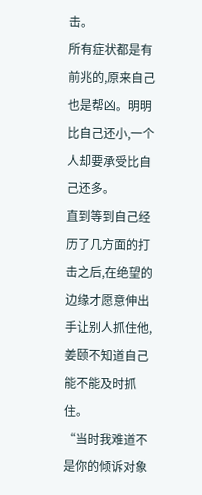击。
所有症状都是有前兆的,原来自己也是帮凶。明明比自己还小,一个人却要承受比自己还多。
直到等到自己经历了几方面的打击之后,在绝望的边缘才愿意伸出手让别人抓住他,姜颐不知道自己能不能及时抓住。
“当时我难道不是你的倾诉对象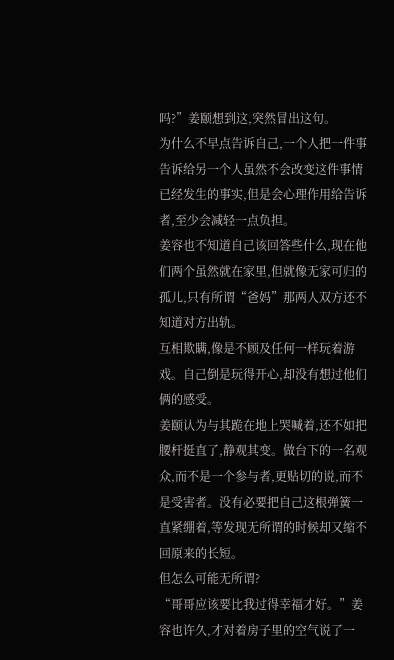吗?”姜颐想到这,突然冒出这句。
为什么不早点告诉自己,一个人把一件事告诉给另一个人虽然不会改变这件事情已经发生的事实,但是会心理作用给告诉者,至少会减轻一点负担。
姜容也不知道自己该回答些什么,现在他们两个虽然就在家里,但就像无家可归的孤儿,只有所谓“爸妈”那两人双方还不知道对方出轨。
互相欺瞒,像是不顾及任何一样玩着游戏。自己倒是玩得开心,却没有想过他们俩的感受。
姜颐认为与其跪在地上哭喊着,还不如把腰杆挺直了,静观其变。做台下的一名观众,而不是一个参与者,更贴切的说,而不是受害者。没有必要把自己这根弹簧一直紧绷着,等发现无所谓的时候却又缩不回原来的长短。
但怎么可能无所谓?
“哥哥应该要比我过得幸福才好。”姜容也许久,才对着房子里的空气说了一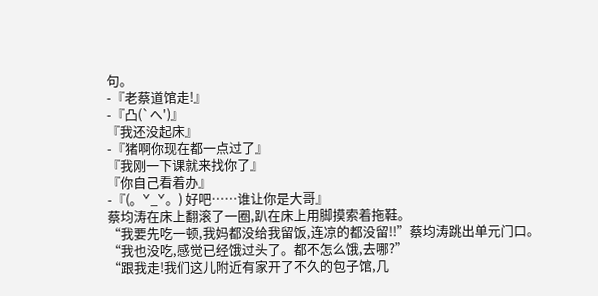句。
-『老蔡道馆走!』
-『凸(`へ')』
『我还没起床』
-『猪啊你现在都一点过了』
『我刚一下课就来找你了』
『你自己看着办』
-『(。ˇ_ˇ。) 好吧……谁让你是大哥』
蔡均涛在床上翻滚了一圈,趴在床上用脚摸索着拖鞋。
“我要先吃一顿,我妈都没给我留饭,连凉的都没留!!”蔡均涛跳出单元门口。
“我也没吃,感觉已经饿过头了。都不怎么饿,去哪?”
“跟我走!我们这儿附近有家开了不久的包子馆,几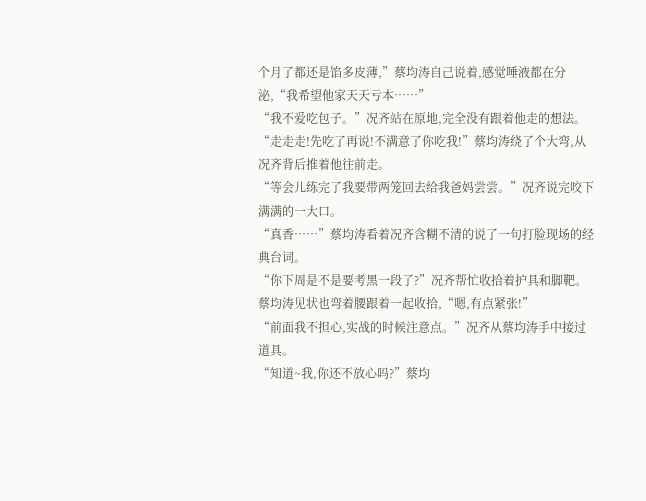个月了都还是馅多皮薄,”蔡均涛自己说着,感觉唾液都在分泌,“我希望他家天天亏本……”
“我不爱吃包子。”况齐站在原地,完全没有跟着他走的想法。
“走走走!先吃了再说!不满意了你吃我!”蔡均涛绕了个大弯,从况齐背后推着他往前走。
“等会儿练完了我要带两笼回去给我爸妈尝尝。”况齐说完咬下满满的一大口。
“真香……”蔡均涛看着况齐含糊不清的说了一句打脸现场的经典台词。
“你下周是不是要考黑一段了?”况齐帮忙收拾着护具和脚靶。
蔡均涛见状也弯着腰跟着一起收拾,“嗯,有点紧张!”
“前面我不担心,实战的时候注意点。”况齐从蔡均涛手中接过道具。
“知道~我,你还不放心吗?”蔡均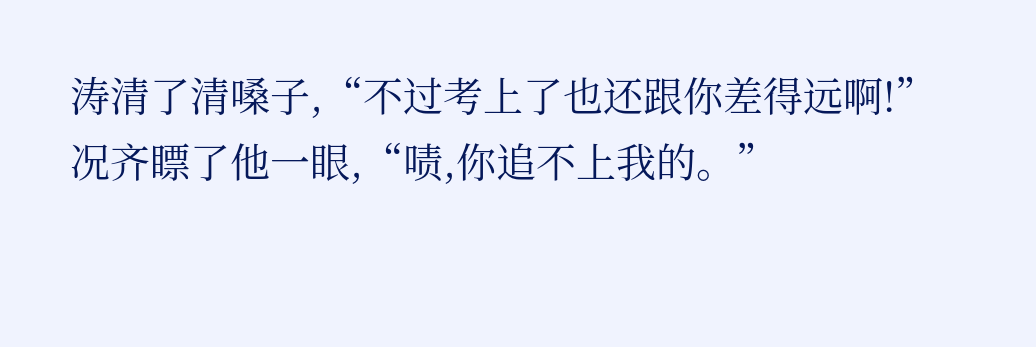涛清了清嗓子,“不过考上了也还跟你差得远啊!”
况齐瞟了他一眼,“啧,你追不上我的。”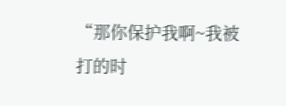“那你保护我啊~我被打的时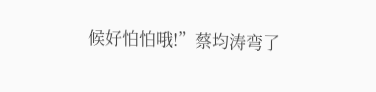候好怕怕哦!”蔡均涛弯了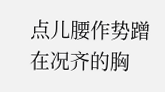点儿腰作势蹭在况齐的胸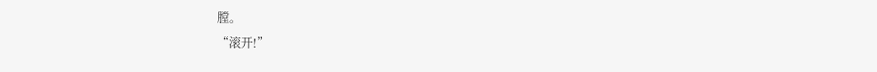膛。
“滚开!”